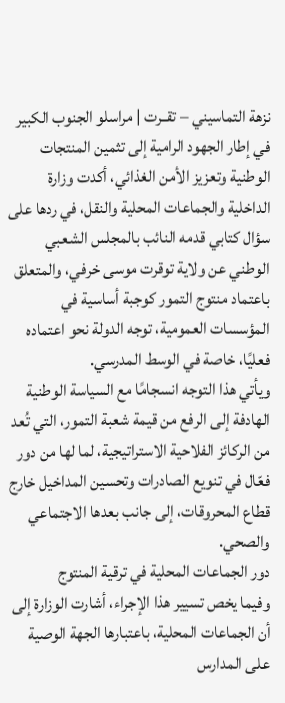نزهة التماسيني – تقــرت | مراسلو الجنوب الكبير
في إطار الجهود الرامية إلى تثمين المنتجات الوطنية وتعزيز الأمن الغذائي، أكدت وزارة الداخلية والجماعات المحلية والنقل، في ردها على سؤال كتابي قدمه النائب بالمجلس الشعبي الوطني عن ولاية توقرت موسى خرفي، والمتعلق باعتماد منتوج التمور كوجبة أساسية في المؤسسات العمومية، توجه الدولة نحو اعتماده فعليًا، خاصة في الوسط المدرسي.
ويأتي هذا التوجه انسجامًا مع السياسة الوطنية الهادفة إلى الرفع من قيمة شعبة التمور، التي تُعد من الركائز الفلاحية الاستراتيجية، لما لها من دور فعّال في تنويع الصادرات وتحسين المداخيل خارج قطاع المحروقات، إلى جانب بعدها الاجتماعي والصحي.
دور الجماعات المحلية في ترقية المنتوج
وفيما يخص تسيير هذا الإجراء، أشارت الوزارة إلى أن الجماعات المحلية، باعتبارها الجهة الوصية على المدارس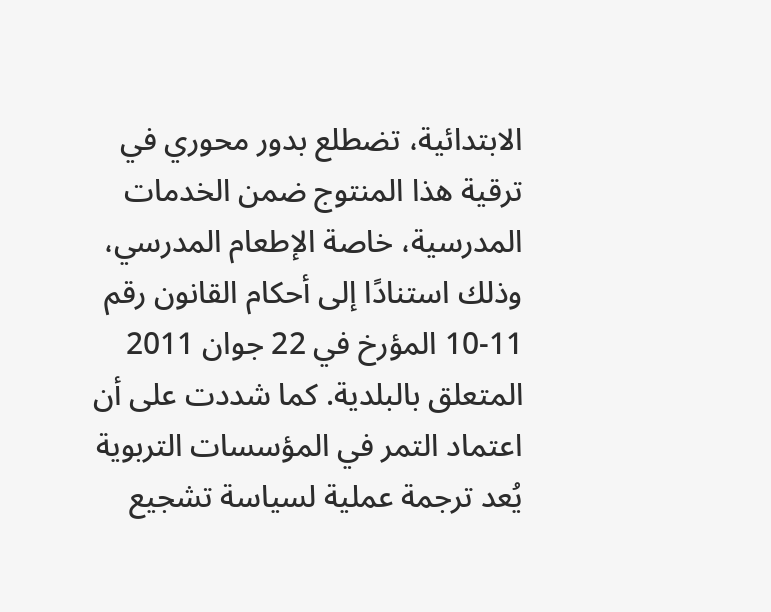الابتدائية، تضطلع بدور محوري في ترقية هذا المنتوج ضمن الخدمات المدرسية، خاصة الإطعام المدرسي، وذلك استنادًا إلى أحكام القانون رقم 11-10 المؤرخ في 22 جوان 2011 المتعلق بالبلدية. كما شددت على أن اعتماد التمر في المؤسسات التربوية يُعد ترجمة عملية لسياسة تشجيع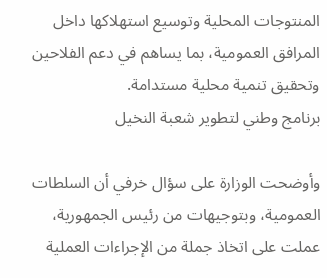المنتوجات المحلية وتوسيع استهلاكها داخل المرافق العمومية، بما يساهم في دعم الفلاحين وتحقيق تنمية محلية مستدامة.
برنامج وطني لتطوير شعبة النخيل

وأوضحت الوزارة على سؤال خرفي أن السلطات العمومية، وبتوجيهات من رئيس الجمهورية، عملت على اتخاذ جملة من الإجراءات العملية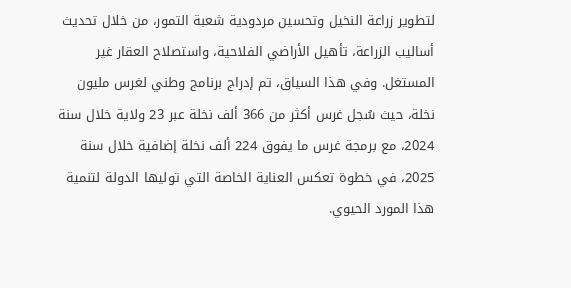لتطوير زراعة النخيل وتحسين مردودية شعبة التمور، من خلال تحديث أساليب الزراعة، تأهيل الأراضي الفلاحية، واستصلاح العقار غير المستغل. وفي هذا السياق، تم إدراج برنامج وطني لغرس مليون نخلة، حيث سُجل غرس أكثر من 366 ألف نخلة عبر 23 ولاية خلال سنة 2024، مع برمجة غرس ما يفوق 224 ألف نخلة إضافية خلال سنة 2025، في خطوة تعكس العناية الخاصة التي توليها الدولة لتنمية هذا المورد الحيوي.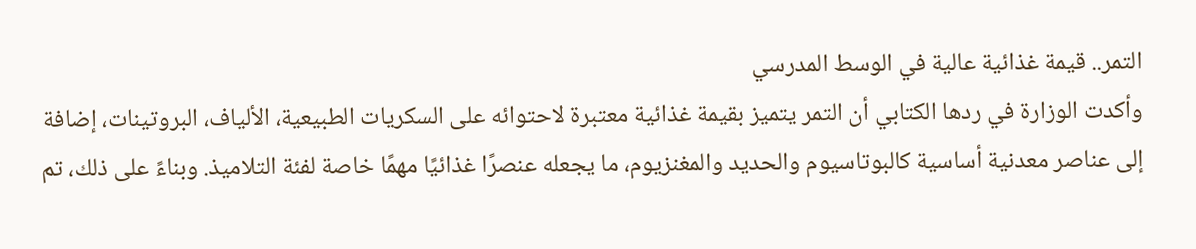التمر.. قيمة غذائية عالية في الوسط المدرسي
وأكدت الوزارة في ردها الكتابي أن التمر يتميز بقيمة غذائية معتبرة لاحتوائه على السكريات الطبيعية، الألياف، البروتينات، إضافة إلى عناصر معدنية أساسية كالبوتاسيوم والحديد والمغنزيوم، ما يجعله عنصرًا غذائيًا مهمًا خاصة لفئة التلاميذ. وبناءً على ذلك، تم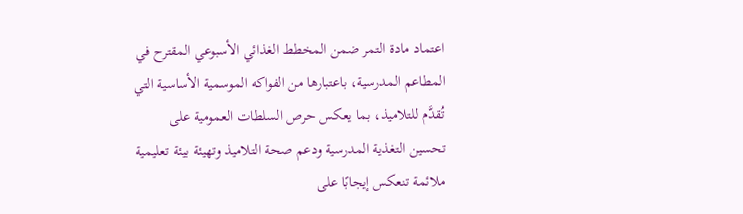اعتماد مادة التمر ضمن المخطط الغذائي الأسبوعي المقترح في المطاعم المدرسية، باعتبارها من الفواكه الموسمية الأساسية التي تُقدَّم للتلاميذ، بما يعكس حرص السلطات العمومية على تحسين التغذية المدرسية ودعم صحة التلاميذ وتهيئة بيئة تعليمية ملائمة تنعكس إيجابًا على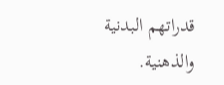قدراتهم البدنية والذهنية.